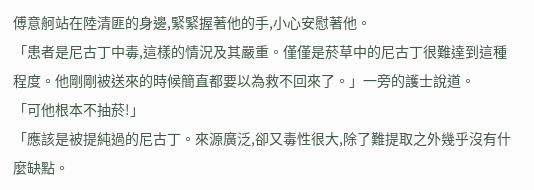傅意舸站在陸清匪的身邊,緊緊握著他的手,小心安慰著他。
「患者是尼古丁中毒,這樣的情況及其嚴重。僅僅是菸草中的尼古丁很難達到這種程度。他剛剛被送來的時候簡直都要以為救不回來了。」一旁的護士說道。
「可他根本不抽菸!」
「應該是被提純過的尼古丁。來源廣泛,卻又毒性很大,除了難提取之外幾乎沒有什麼缺點。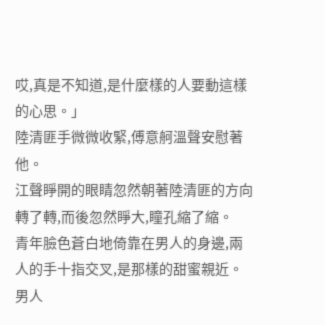哎,真是不知道,是什麼樣的人要動這樣的心思。」
陸清匪手微微收緊,傅意舸溫聲安慰著他。
江聲睜開的眼睛忽然朝著陸清匪的方向轉了轉,而後忽然睜大,瞳孔縮了縮。
青年臉色蒼白地倚靠在男人的身邊,兩人的手十指交叉,是那樣的甜蜜親近。男人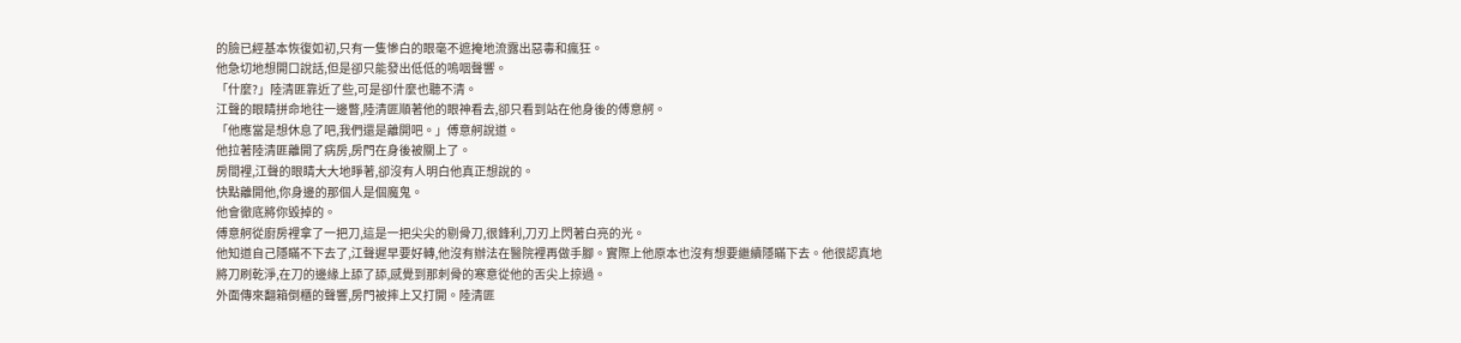的臉已經基本恢復如初,只有一隻慘白的眼毫不遮掩地流露出惡毒和瘋狂。
他急切地想開口說話,但是卻只能發出低低的嗚咽聲響。
「什麼?」陸清匪靠近了些,可是卻什麼也聽不清。
江聲的眼睛拼命地往一邊瞥,陸清匪順著他的眼神看去,卻只看到站在他身後的傅意舸。
「他應當是想休息了吧,我們還是離開吧。」傅意舸說道。
他拉著陸清匪離開了病房,房門在身後被關上了。
房間裡,江聲的眼睛大大地睜著,卻沒有人明白他真正想說的。
快點離開他,你身邊的那個人是個魔鬼。
他會徹底將你毀掉的。
傅意舸從廚房裡拿了一把刀,這是一把尖尖的剔骨刀,很鋒利,刀刃上閃著白亮的光。
他知道自己隱瞞不下去了,江聲遲早要好轉,他沒有辦法在醫院裡再做手腳。實際上他原本也沒有想要繼續隱瞞下去。他很認真地將刀刷乾淨,在刀的邊緣上舔了舔,感覺到那刺骨的寒意從他的舌尖上掠過。
外面傳來翻箱倒櫃的聲響,房門被摔上又打開。陸清匪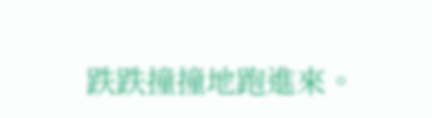跌跌撞撞地跑進來。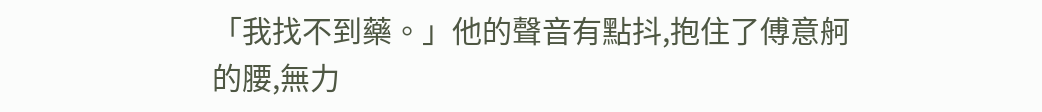「我找不到藥。」他的聲音有點抖,抱住了傅意舸的腰,無力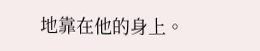地靠在他的身上。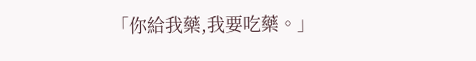「你給我藥,我要吃藥。」